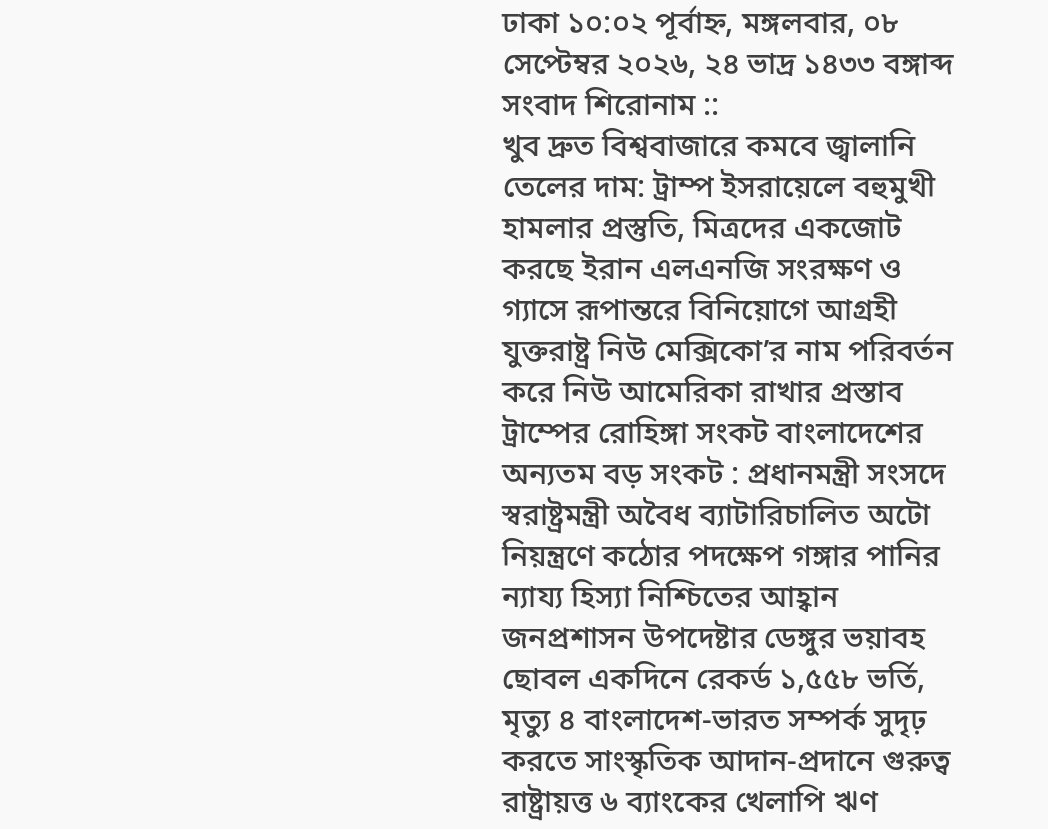ঢাকা ১০:০২ পূর্বাহ্ন, মঙ্গলবার, ০৮ সেপ্টেম্বর ২০২৬, ২৪ ভাদ্র ১৪৩৩ বঙ্গাব্দ
সংবাদ শিরোনাম ::
খুব দ্রুত বিশ্ববাজারে কমবে জ্বালানি তেলের দাম: ট্রাম্প ইসরায়েলে বহুমুখী হামলার প্রস্তুতি, মিত্রদের একজোট করছে ইরান এলএনজি সংরক্ষণ ও গ্যাসে রূপান্তরে বিনিয়োগে আগ্রহী যুক্তরাষ্ট্র নিউ মেক্সিকো’র নাম পরিবর্তন করে নিউ আমেরিকা রাখার প্রস্তাব ট্রাম্পের রোহিঙ্গা সংকট বাংলাদেশের অন্যতম বড় সংকট : প্রধানমন্ত্রী সংসদে স্বরাষ্ট্রমন্ত্রী অবৈধ ব্যাটারিচালিত অটো নিয়ন্ত্রণে কঠোর পদক্ষেপ গঙ্গার পানির ন্যায্য হিস্যা নিশ্চিতের আহ্বান জনপ্রশাসন উপদেষ্টার ডেঙ্গুর ভয়াবহ ছোবল একদিনে রেকর্ড ১,৫৫৮ ভর্তি, মৃত্যু ৪ বাংলাদেশ-ভারত সম্পর্ক সুদৃঢ় করতে সাংস্কৃতিক আদান-প্রদানে গুরুত্ব রাষ্ট্রায়ত্ত ৬ ব্যাংকের খেলাপি ঋণ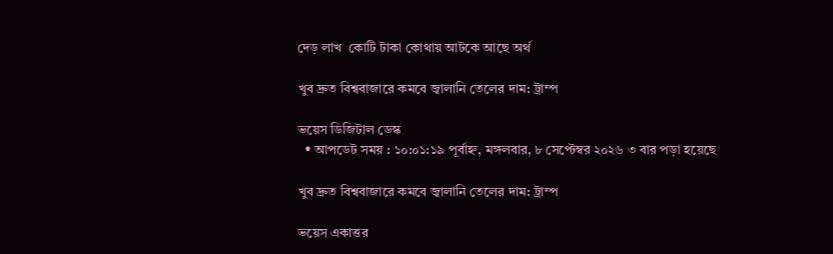দেড় লাখ  কোটি টাকা কোথায় আটকে আছে অর্থ

খুব দ্রুত বিশ্ববাজারে কমবে জ্বালানি তেলের দাম: ট্রাম্প

ভয়েস ডিজিটাল ডেস্ক
  • আপডেট সময় : ১০:০১:১৯ পূর্বাহ্ন, মঙ্গলবার, ৮ সেপ্টেম্বর ২০২৬ ৩ বার পড়া হয়েছে

খুব দ্রুত বিশ্ববাজারে কমবে জ্বালানি তেলের দাম: ট্রাম্প

ভয়েস একাত্তর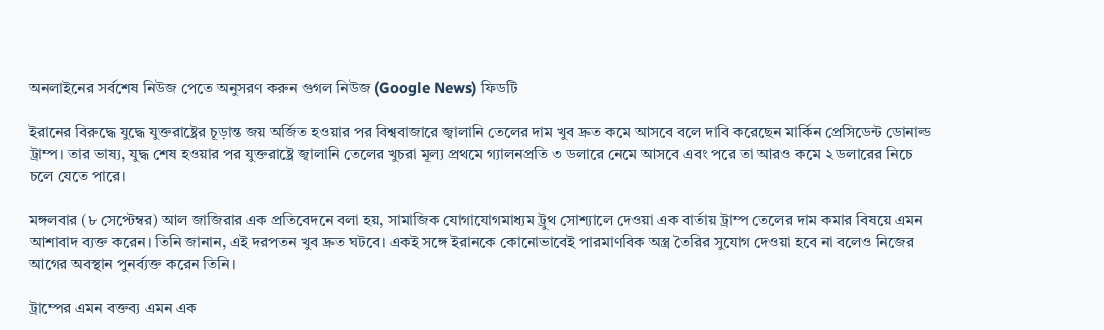অনলাইনের সর্বশেষ নিউজ পেতে অনুসরণ করুন গুগল নিউজ (Google News) ফিডটি

ইরানের বিরুদ্ধে যুদ্ধে যুক্তরাষ্ট্রের চূড়ান্ত জয় অর্জিত হওয়ার পর বিশ্ববাজারে জ্বালানি তেলের দাম খুব দ্রুত কমে আসবে বলে দাবি করেছেন মার্কিন প্রেসিডেন্ট ডোনাল্ড ট্রাম্প। তার ভাষ্য, যুদ্ধ শেষ হওয়ার পর যুক্তরাষ্ট্রে জ্বালানি তেলের খুচরা মূল্য প্রথমে গ্যালনপ্রতি ৩ ডলারে নেমে আসবে এবং পরে তা আরও কমে ২ ডলারের নিচে চলে যেতে পারে।

মঙ্গলবার (৮ সেপ্টেম্বর) আল জাজিরার এক প্রতিবেদনে বলা হয়, সামাজিক যোগাযোগমাধ্যম ট্রুথ সোশ্যালে দেওয়া এক বার্তায় ট্রাম্প তেলের দাম কমার বিষয়ে এমন আশাবাদ ব্যক্ত করেন। তিনি জানান, এই দরপতন খুব দ্রুত ঘটবে। একই সঙ্গে ইরানকে কোনোভাবেই পারমাণবিক অস্ত্র তৈরির সুযোগ দেওয়া হবে না বলেও নিজের আগের অবস্থান পুনর্ব্যক্ত করেন তিনি।

ট্রাম্পের এমন বক্তব্য এমন এক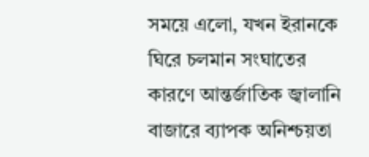সময়ে এলো, যখন ইরানকে ঘিরে চলমান সংঘাতের কারণে আন্তর্জাতিক জ্বালানি বাজারে ব্যাপক অনিশ্চয়তা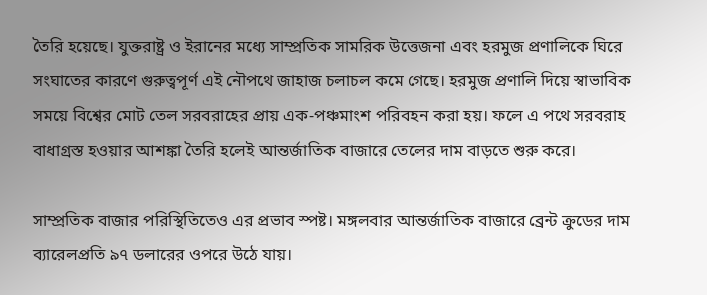তৈরি হয়েছে। যুক্তরাষ্ট্র ও ইরানের মধ্যে সাম্প্রতিক সামরিক উত্তেজনা এবং হরমুজ প্রণালিকে ঘিরে সংঘাতের কারণে গুরুত্বপূর্ণ এই নৌপথে জাহাজ চলাচল কমে গেছে। হরমুজ প্রণালি দিয়ে স্বাভাবিক সময়ে বিশ্বের মোট তেল সরবরাহের প্রায় এক-পঞ্চমাংশ পরিবহন করা হয়। ফলে এ পথে সরবরাহ বাধাগ্রস্ত হওয়ার আশঙ্কা তৈরি হলেই আন্তর্জাতিক বাজারে তেলের দাম বাড়তে শুরু করে।

সাম্প্রতিক বাজার পরিস্থিতিতেও এর প্রভাব স্পষ্ট। মঙ্গলবার আন্তর্জাতিক বাজারে ব্রেন্ট ক্রুডের দাম ব্যারেলপ্রতি ৯৭ ডলারের ওপরে উঠে যায়।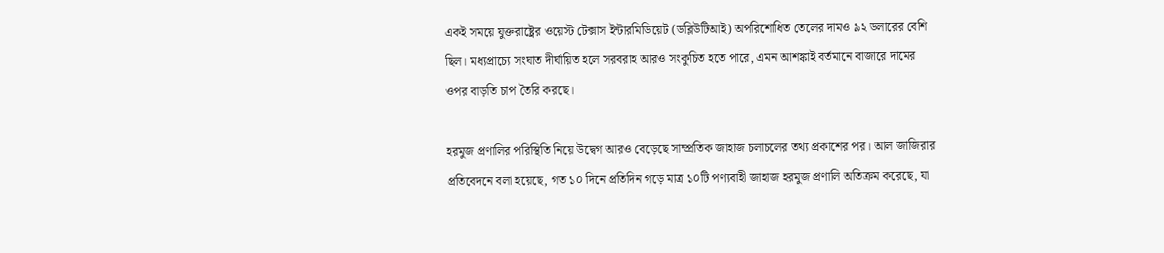একই সময়ে যুক্তরাষ্ট্রের ওয়েস্ট টেক্সাস ইন্টারমিডিয়েট (ডব্লিউটিআই) অপরিশোধিত তেলের দামও ৯২ ডলারের বেশি ছিল। মধ্যপ্রাচ্যে সংঘাত দীর্ঘায়িত হলে সরবরাহ আরও সংকুচিত হতে পারে, এমন আশঙ্কাই বর্তমানে বাজারে দামের ওপর বাড়তি চাপ তৈরি করছে।

হরমুজ প্রণালির পরিস্থিতি নিয়ে উদ্বেগ আরও বেড়েছে সাম্প্রতিক জাহাজ চলাচলের তথ্য প্রকাশের পর। আল জাজিরার প্রতিবেদনে বলা হয়েছে, গত ১০ দিনে প্রতিদিন গড়ে মাত্র ১০টি পণ্যবাহী জাহাজ হরমুজ প্রণালি অতিক্রম করেছে, যা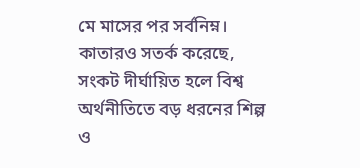মে মাসের পর সর্বনিম্ন। কাতারও সতর্ক করেছে, সংকট দীর্ঘায়িত হলে বিশ্ব অর্থনীতিতে বড় ধরনের শিল্প ও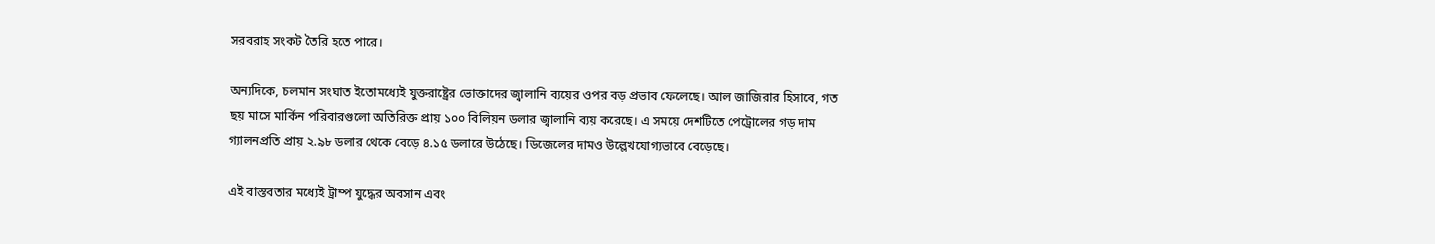সরবরাহ সংকট তৈরি হতে পারে।

অন্যদিকে, চলমান সংঘাত ইতোমধ্যেই যুক্তরাষ্ট্রের ভোক্তাদের জ্বালানি ব্যয়ের ওপর বড় প্রভাব ফেলেছে। আল জাজিরার হিসাবে, গত ছয় মাসে মার্কিন পরিবারগুলো অতিরিক্ত প্রায় ১০০ বিলিয়ন ডলার জ্বালানি ব্যয় করেছে। এ সময়ে দেশটিতে পেট্রোলের গড় দাম গ্যালনপ্রতি প্রায় ২.৯৮ ডলার থেকে বেড়ে ৪.১৫ ডলারে উঠেছে। ডিজেলের দামও উল্লেখযোগ্যভাবে বেড়েছে।

এই বাস্তবতার মধ্যেই ট্রাম্প যুদ্ধের অবসান এবং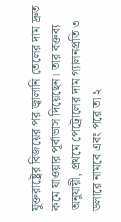যুক্তরাষ্ট্রের বিজয়ের পর জ্বালানি তেলের দাম দ্রুত কমে যাওয়ার পূর্বাভাস দিয়েছেন। তার বক্তব্য অনুযায়ী, প্রথমে পেট্রোলের দাম গ্যালনপ্রতি ৩ ডলারে নামবে এবং পরে তা ২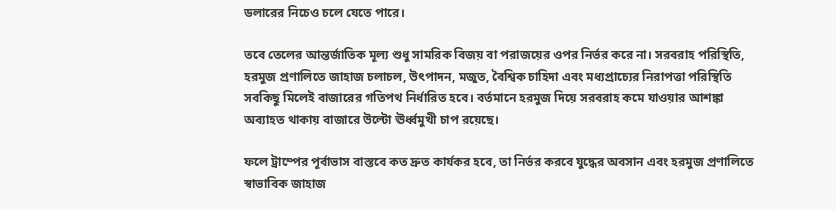ডলারের নিচেও চলে যেতে পারে।

তবে তেলের আন্তর্জাতিক মূল্য শুধু সামরিক বিজয় বা পরাজয়ের ওপর নির্ভর করে না। সরবরাহ পরিস্থিতি, হরমুজ প্রণালিতে জাহাজ চলাচল, উৎপাদন, মজুত, বৈশ্বিক চাহিদা এবং মধ্যপ্রাচ্যের নিরাপত্তা পরিস্থিতি সবকিছু মিলেই বাজারের গতিপথ নির্ধারিত হবে। বর্তমানে হরমুজ দিয়ে সরবরাহ কমে যাওয়ার আশঙ্কা অব্যাহত থাকায় বাজারে উল্টো ঊর্ধ্বমুখী চাপ রয়েছে।

ফলে ট্রাম্পের পূর্বাভাস বাস্তবে কত দ্রুত কার্যকর হবে, তা নির্ভর করবে যুদ্ধের অবসান এবং হরমুজ প্রণালিতে স্বাভাবিক জাহাজ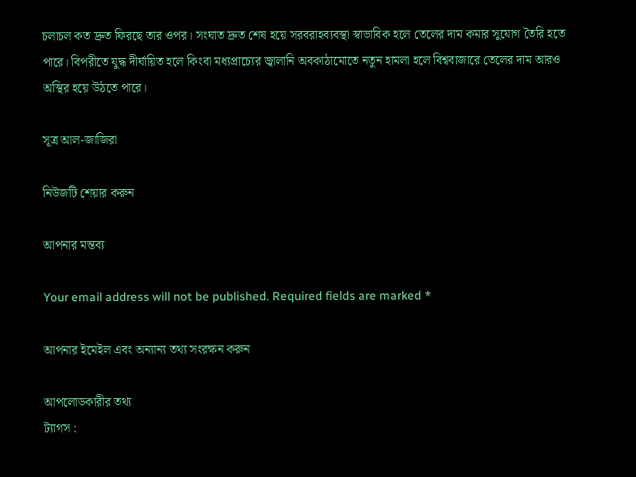চলাচল কত দ্রুত ফিরছে তার ওপর। সংঘাত দ্রুত শেষ হয়ে সরবরাহব্যবস্থা স্বাভাবিক হলে তেলের দাম কমার সুযোগ তৈরি হতে পারে। বিপরীতে যুদ্ধ দীর্ঘায়িত হলে কিংবা মধ্যপ্রাচ্যের জ্বালানি অবকাঠামোতে নতুন হামলা হলে বিশ্ববাজারে তেলের দাম আরও অস্থির হয়ে উঠতে পারে।

সূত্র আল-জাজিরা

নিউজটি শেয়ার করুন

আপনার মন্তব্য

Your email address will not be published. Required fields are marked *

আপনার ইমেইল এবং অন্যান্য তথ্য সংরক্ষন করুন

আপলোডকারীর তথ্য
ট্যাগস :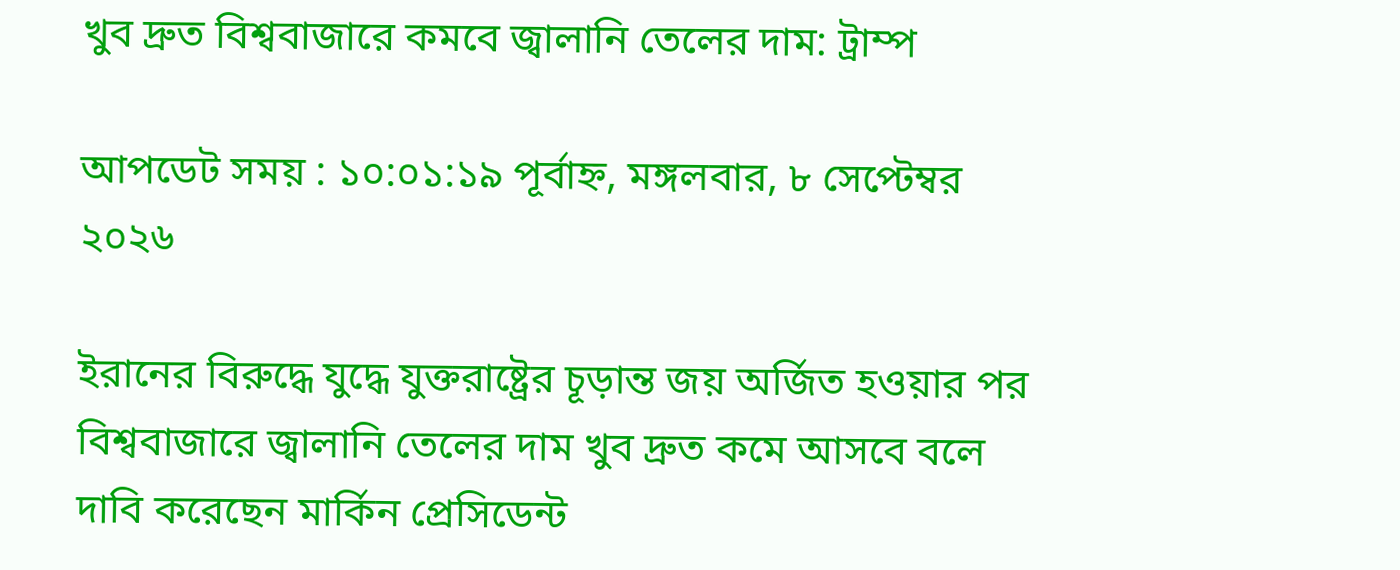খুব দ্রুত বিশ্ববাজারে কমবে জ্বালানি তেলের দাম: ট্রাম্প

আপডেট সময় : ১০:০১:১৯ পূর্বাহ্ন, মঙ্গলবার, ৮ সেপ্টেম্বর ২০২৬

ইরানের বিরুদ্ধে যুদ্ধে যুক্তরাষ্ট্রের চূড়ান্ত জয় অর্জিত হওয়ার পর বিশ্ববাজারে জ্বালানি তেলের দাম খুব দ্রুত কমে আসবে বলে দাবি করেছেন মার্কিন প্রেসিডেন্ট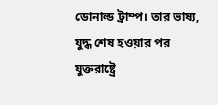ডোনাল্ড ট্রাম্প। তার ভাষ্য, যুদ্ধ শেষ হওয়ার পর যুক্তরাষ্ট্রে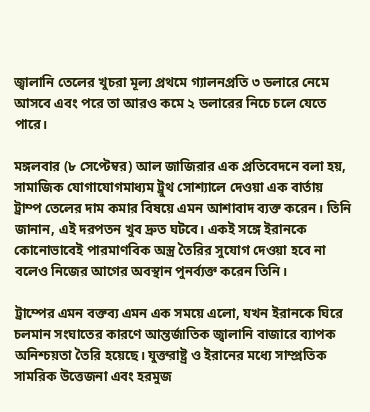জ্বালানি তেলের খুচরা মূল্য প্রথমে গ্যালনপ্রতি ৩ ডলারে নেমে আসবে এবং পরে তা আরও কমে ২ ডলারের নিচে চলে যেতে পারে।

মঙ্গলবার (৮ সেপ্টেম্বর) আল জাজিরার এক প্রতিবেদনে বলা হয়, সামাজিক যোগাযোগমাধ্যম ট্রুথ সোশ্যালে দেওয়া এক বার্তায় ট্রাম্প তেলের দাম কমার বিষয়ে এমন আশাবাদ ব্যক্ত করেন। তিনি জানান, এই দরপতন খুব দ্রুত ঘটবে। একই সঙ্গে ইরানকে কোনোভাবেই পারমাণবিক অস্ত্র তৈরির সুযোগ দেওয়া হবে না বলেও নিজের আগের অবস্থান পুনর্ব্যক্ত করেন তিনি।

ট্রাম্পের এমন বক্তব্য এমন এক সময়ে এলো, যখন ইরানকে ঘিরে চলমান সংঘাতের কারণে আন্তর্জাতিক জ্বালানি বাজারে ব্যাপক অনিশ্চয়তা তৈরি হয়েছে। যুক্তরাষ্ট্র ও ইরানের মধ্যে সাম্প্রতিক সামরিক উত্তেজনা এবং হরমুজ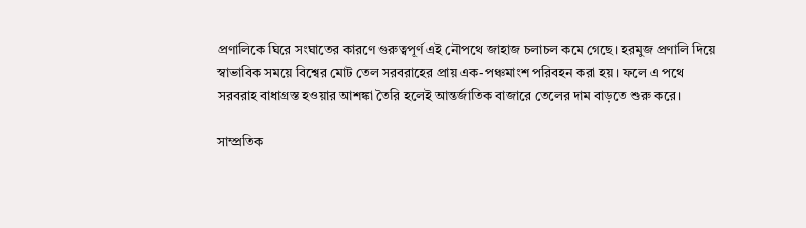প্রণালিকে ঘিরে সংঘাতের কারণে গুরুত্বপূর্ণ এই নৌপথে জাহাজ চলাচল কমে গেছে। হরমুজ প্রণালি দিয়ে স্বাভাবিক সময়ে বিশ্বের মোট তেল সরবরাহের প্রায় এক-পঞ্চমাংশ পরিবহন করা হয়। ফলে এ পথে সরবরাহ বাধাগ্রস্ত হওয়ার আশঙ্কা তৈরি হলেই আন্তর্জাতিক বাজারে তেলের দাম বাড়তে শুরু করে।

সাম্প্রতিক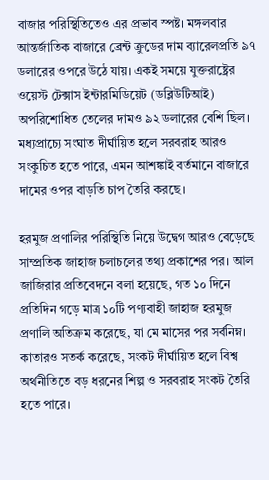বাজার পরিস্থিতিতেও এর প্রভাব স্পষ্ট। মঙ্গলবার আন্তর্জাতিক বাজারে ব্রেন্ট ক্রুডের দাম ব্যারেলপ্রতি ৯৭ ডলারের ওপরে উঠে যায়। একই সময়ে যুক্তরাষ্ট্রের ওয়েস্ট টেক্সাস ইন্টারমিডিয়েট (ডব্লিউটিআই) অপরিশোধিত তেলের দামও ৯২ ডলারের বেশি ছিল। মধ্যপ্রাচ্যে সংঘাত দীর্ঘায়িত হলে সরবরাহ আরও সংকুচিত হতে পারে, এমন আশঙ্কাই বর্তমানে বাজারে দামের ওপর বাড়তি চাপ তৈরি করছে।

হরমুজ প্রণালির পরিস্থিতি নিয়ে উদ্বেগ আরও বেড়েছে সাম্প্রতিক জাহাজ চলাচলের তথ্য প্রকাশের পর। আল জাজিরার প্রতিবেদনে বলা হয়েছে, গত ১০ দিনে প্রতিদিন গড়ে মাত্র ১০টি পণ্যবাহী জাহাজ হরমুজ প্রণালি অতিক্রম করেছে, যা মে মাসের পর সর্বনিম্ন। কাতারও সতর্ক করেছে, সংকট দীর্ঘায়িত হলে বিশ্ব অর্থনীতিতে বড় ধরনের শিল্প ও সরবরাহ সংকট তৈরি হতে পারে।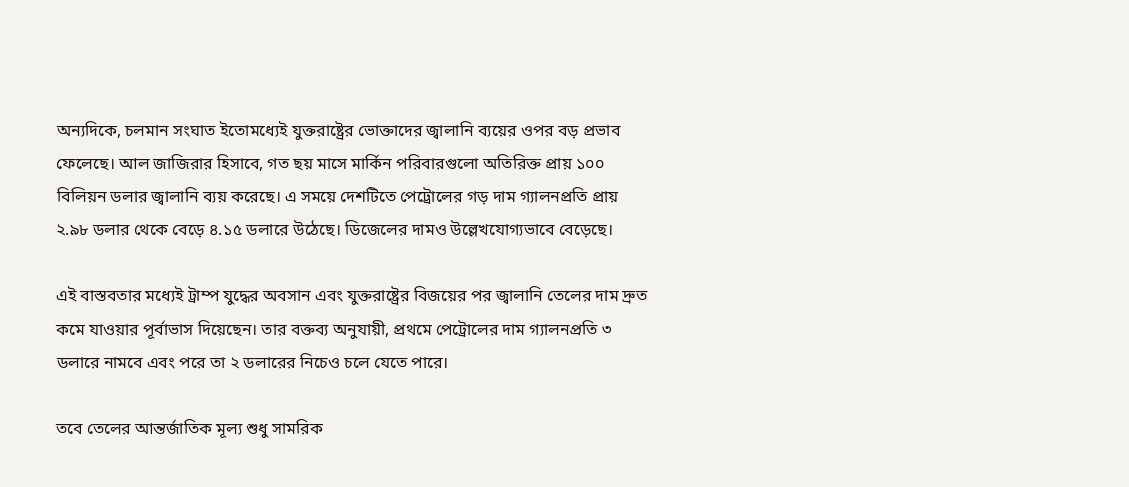অন্যদিকে, চলমান সংঘাত ইতোমধ্যেই যুক্তরাষ্ট্রের ভোক্তাদের জ্বালানি ব্যয়ের ওপর বড় প্রভাব ফেলেছে। আল জাজিরার হিসাবে, গত ছয় মাসে মার্কিন পরিবারগুলো অতিরিক্ত প্রায় ১০০ বিলিয়ন ডলার জ্বালানি ব্যয় করেছে। এ সময়ে দেশটিতে পেট্রোলের গড় দাম গ্যালনপ্রতি প্রায় ২.৯৮ ডলার থেকে বেড়ে ৪.১৫ ডলারে উঠেছে। ডিজেলের দামও উল্লেখযোগ্যভাবে বেড়েছে।

এই বাস্তবতার মধ্যেই ট্রাম্প যুদ্ধের অবসান এবং যুক্তরাষ্ট্রের বিজয়ের পর জ্বালানি তেলের দাম দ্রুত কমে যাওয়ার পূর্বাভাস দিয়েছেন। তার বক্তব্য অনুযায়ী, প্রথমে পেট্রোলের দাম গ্যালনপ্রতি ৩ ডলারে নামবে এবং পরে তা ২ ডলারের নিচেও চলে যেতে পারে।

তবে তেলের আন্তর্জাতিক মূল্য শুধু সামরিক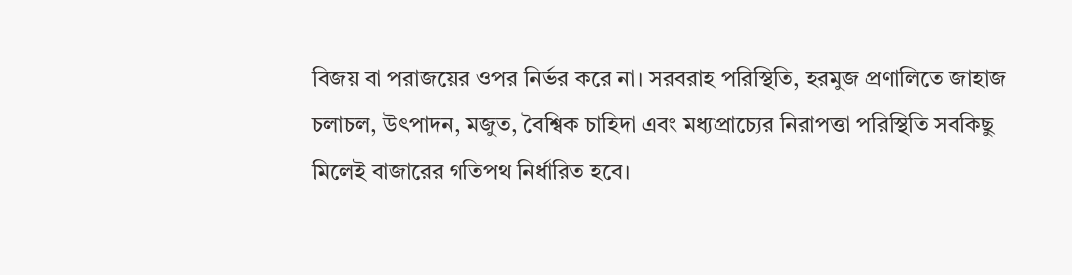বিজয় বা পরাজয়ের ওপর নির্ভর করে না। সরবরাহ পরিস্থিতি, হরমুজ প্রণালিতে জাহাজ চলাচল, উৎপাদন, মজুত, বৈশ্বিক চাহিদা এবং মধ্যপ্রাচ্যের নিরাপত্তা পরিস্থিতি সবকিছু মিলেই বাজারের গতিপথ নির্ধারিত হবে।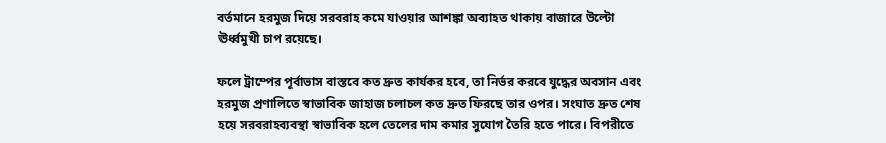বর্তমানে হরমুজ দিয়ে সরবরাহ কমে যাওয়ার আশঙ্কা অব্যাহত থাকায় বাজারে উল্টো ঊর্ধ্বমুখী চাপ রয়েছে।

ফলে ট্রাম্পের পূর্বাভাস বাস্তবে কত দ্রুত কার্যকর হবে, তা নির্ভর করবে যুদ্ধের অবসান এবং হরমুজ প্রণালিতে স্বাভাবিক জাহাজ চলাচল কত দ্রুত ফিরছে তার ওপর। সংঘাত দ্রুত শেষ হয়ে সরবরাহব্যবস্থা স্বাভাবিক হলে তেলের দাম কমার সুযোগ তৈরি হতে পারে। বিপরীতে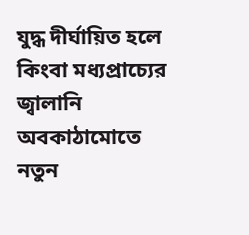যুদ্ধ দীর্ঘায়িত হলে কিংবা মধ্যপ্রাচ্যের জ্বালানি অবকাঠামোতে নতুন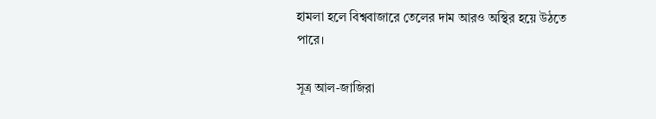হামলা হলে বিশ্ববাজারে তেলের দাম আরও অস্থির হয়ে উঠতে পারে।

সূত্র আল-জাজিরা